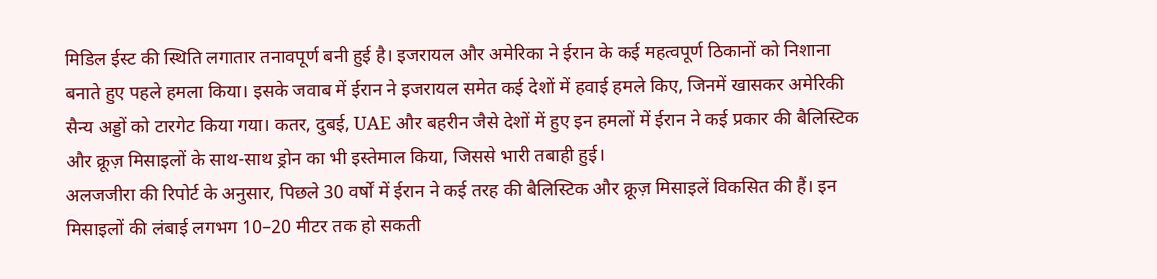मिडिल ईस्ट की स्थिति लगातार तनावपूर्ण बनी हुई है। इजरायल और अमेरिका ने ईरान के कई महत्वपूर्ण ठिकानों को निशाना बनाते हुए पहले हमला किया। इसके जवाब में ईरान ने इजरायल समेत कई देशों में हवाई हमले किए, जिनमें खासकर अमेरिकी सैन्य अड्डों को टारगेट किया गया। कतर, दुबई, UAE और बहरीन जैसे देशों में हुए इन हमलों में ईरान ने कई प्रकार की बैलिस्टिक और क्रूज़ मिसाइलों के साथ-साथ ड्रोन का भी इस्तेमाल किया, जिससे भारी तबाही हुई।
अलजजीरा की रिपोर्ट के अनुसार, पिछले 30 वर्षों में ईरान ने कई तरह की बैलिस्टिक और क्रूज़ मिसाइलें विकसित की हैं। इन मिसाइलों की लंबाई लगभग 10–20 मीटर तक हो सकती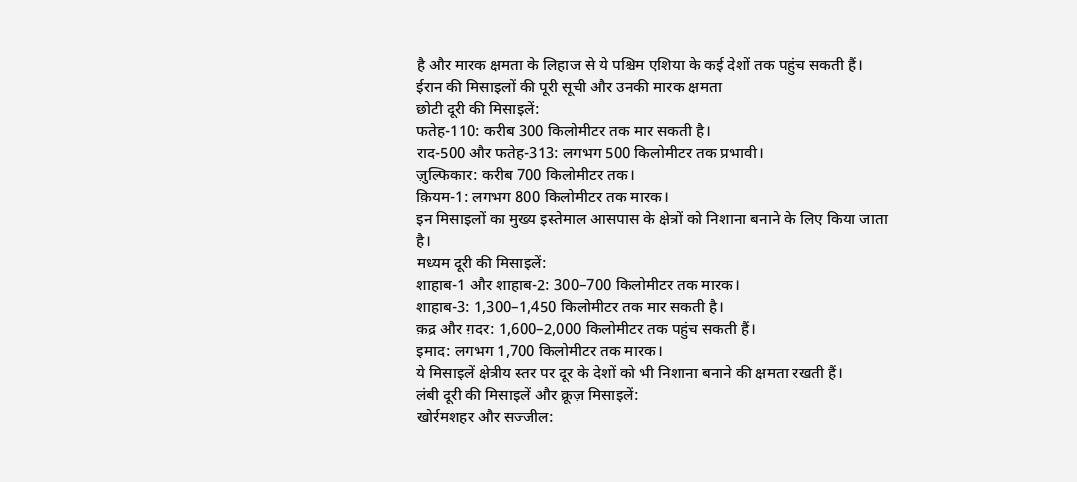है और मारक क्षमता के लिहाज से ये पश्चिम एशिया के कई देशों तक पहुंच सकती हैं।
ईरान की मिसाइलों की पूरी सूची और उनकी मारक क्षमता
छोटी दूरी की मिसाइलें:
फतेह-110: करीब 300 किलोमीटर तक मार सकती है।
राद-500 और फतेह-313: लगभग 500 किलोमीटर तक प्रभावी।
ज़ुल्फिकार: करीब 700 किलोमीटर तक।
क़ियम-1: लगभग 800 किलोमीटर तक मारक।
इन मिसाइलों का मुख्य इस्तेमाल आसपास के क्षेत्रों को निशाना बनाने के लिए किया जाता है।
मध्यम दूरी की मिसाइलें:
शाहाब-1 और शाहाब-2: 300–700 किलोमीटर तक मारक।
शाहाब-3: 1,300–1,450 किलोमीटर तक मार सकती है।
क़द्र और ग़दर: 1,600–2,000 किलोमीटर तक पहुंच सकती हैं।
इमाद: लगभग 1,700 किलोमीटर तक मारक।
ये मिसाइलें क्षेत्रीय स्तर पर दूर के देशों को भी निशाना बनाने की क्षमता रखती हैं।
लंबी दूरी की मिसाइलें और क्रूज़ मिसाइलें:
खोर्रमशहर और सज्जील: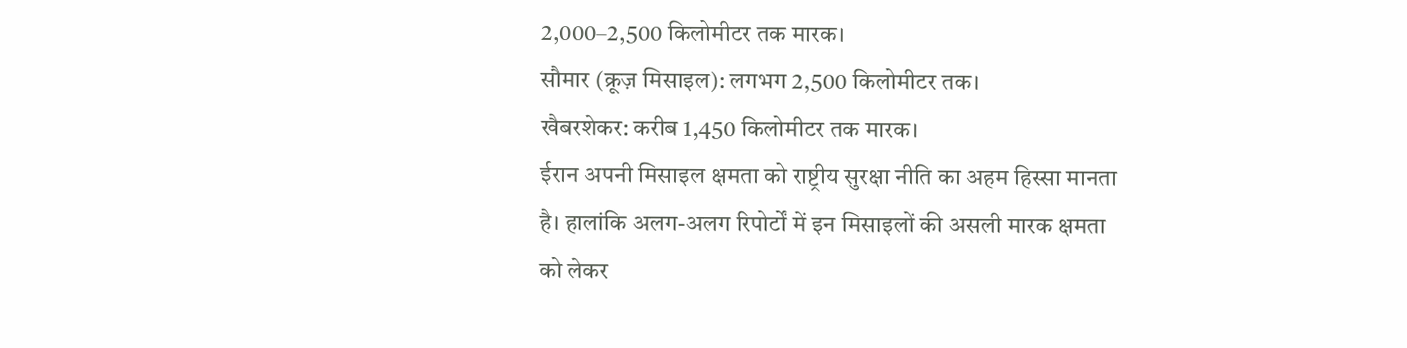2,000–2,500 किलोमीटर तक मारक।
सौमार (क्रूज़ मिसाइल): लगभग 2,500 किलोमीटर तक।
खैबरशेकर: करीब 1,450 किलोमीटर तक मारक।
ईरान अपनी मिसाइल क्षमता को राष्ट्रीय सुरक्षा नीति का अहम हिस्सा मानता है। हालांकि अलग-अलग रिपोर्टों में इन मिसाइलों की असली मारक क्षमता को लेकर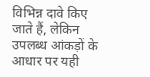विभिन्न दावे किए जाते हैं, लेकिन उपलब्ध आंकड़ों के आधार पर यही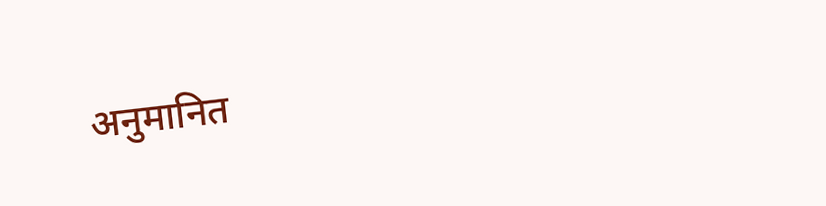अनुमानित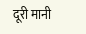दूरी मानी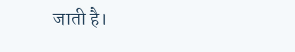जाती है।